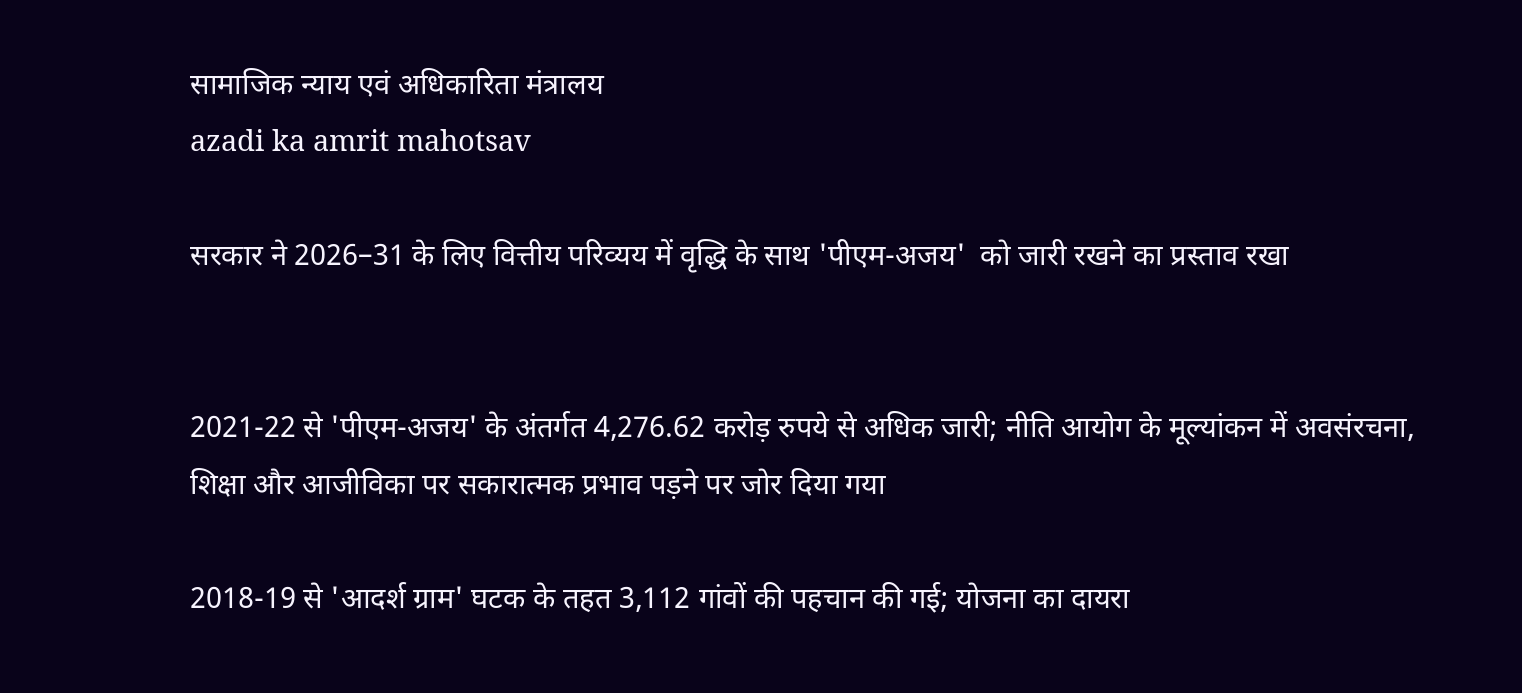सामाजिक न्‍याय एवं अधिकारिता मंत्रालय
azadi ka amrit mahotsav

सरकार ने 2026–31 के लिए वित्तीय परिव्यय में वृद्धि के साथ 'पीएम-अजय'  को जारी रखने का प्रस्ताव रखा


2021-22 से 'पीएम-अजय' के अंतर्गत 4,276.62 करोड़ रुपये से अधिक जारी; नीति आयोग के मूल्यांकन में अवसंरचना, शिक्षा और आजीविका पर सकारात्मक प्रभाव पड़ने पर जोर दिया गया

2018-19 से 'आदर्श ग्राम' घटक के तहत 3,112 गांवों की पहचान की गई; योजना का दायरा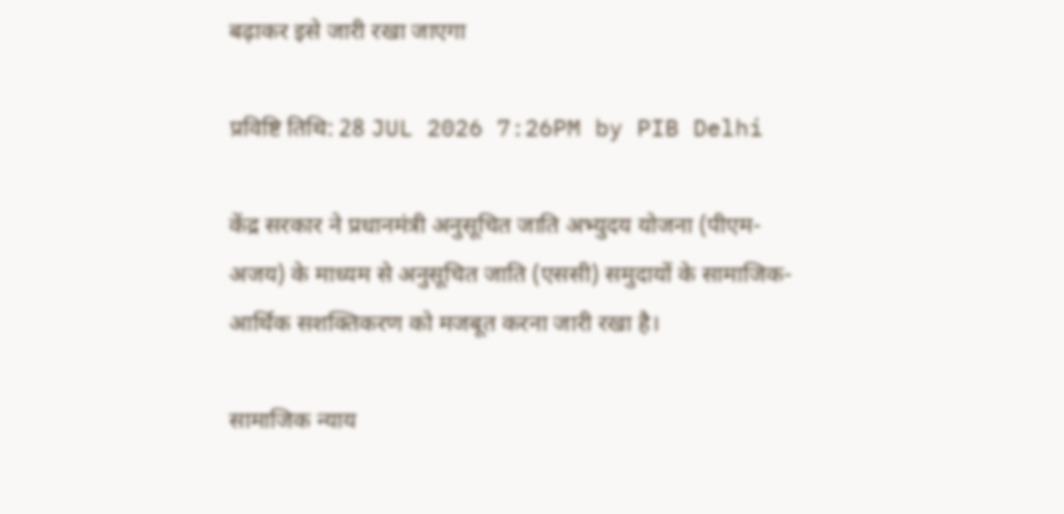बढ़ाकर इसे जारी रखा जाएगा

प्रविष्टि तिथि: 28 JUL 2026 7:26PM by PIB Delhi

केंद्र सरकार ने प्रधानमंत्री अनुसूचित जाति अभ्युदय योजना (पीएम-अजय) के माध्यम से अनुसूचित जाति (एससी) समुदायों के सामाजिक-आर्थिक सशक्तिकरण को मजबूत करना जारी रखा है।

सामाजिक न्याय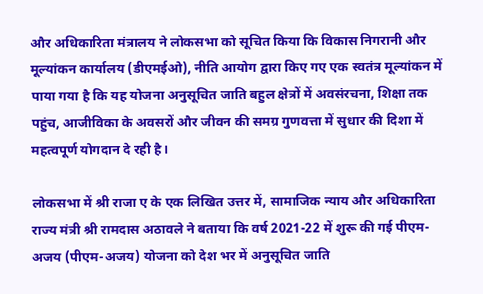और अधिकारिता मंत्रालय ने लोकसभा को सूचित किया कि विकास निगरानी और मूल्यांकन कार्यालय (डीएमईओ), नीति आयोग द्वारा किए गए एक स्वतंत्र मूल्यांकन में पाया गया है कि यह योजना अनुसूचित जाति बहुल क्षेत्रों में अवसंरचना, शिक्षा तक पहुंच, आजीविका के अवसरों और जीवन की समग्र गुणवत्ता में सुधार की दिशा में महत्वपूर्ण योगदान दे रही है।

लोकसभा में श्री राजा ए के एक लिखित उत्तर में, सामाजिक न्याय और अधिकारिता राज्य मंत्री श्री रामदास अठावले ने बताया कि वर्ष 2021-22 में शुरू की गई पीएम-अजय (पीएम-अजय) योजना को देश भर में अनुसूचित जाति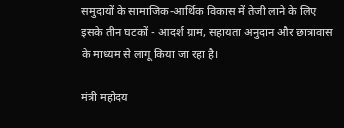समुदायों के सामाजिक-आर्थिक विकास में तेजी लाने के लिए इसके तीन घटकों - आदर्श ग्राम, सहायता अनुदान और छात्रावास के माध्यम से लागू किया जा रहा है।

मंत्री महोदय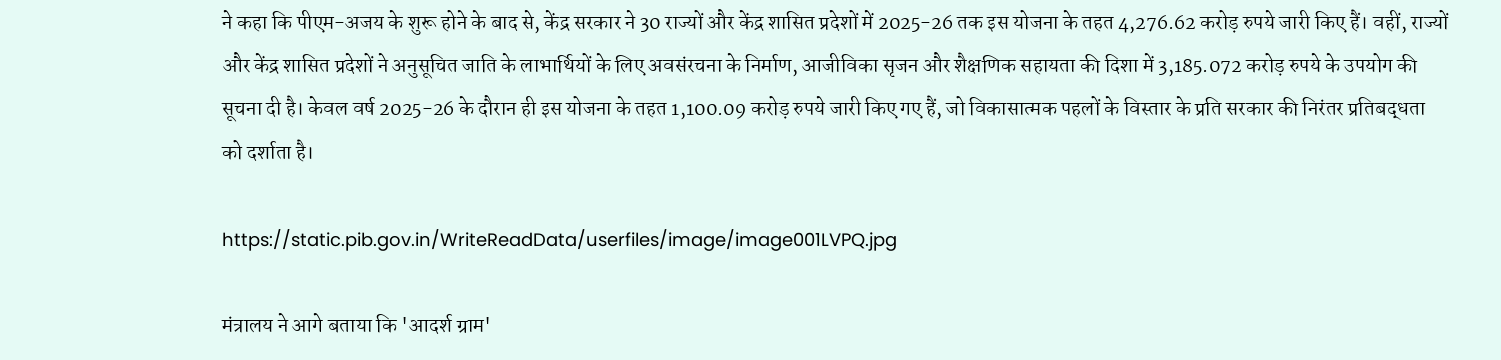ने कहा कि पीएम-अजय के शुरू होने के बाद से, केंद्र सरकार ने 30 राज्यों और केंद्र शासित प्रदेशों में 2025-26 तक इस योजना के तहत 4,276.62 करोड़ रुपये जारी किए हैं। वहीं, राज्यों और केंद्र शासित प्रदेशों ने अनुसूचित जाति के लाभार्थियों के लिए अवसंरचना के निर्माण, आजीविका सृजन और शैक्षणिक सहायता की दिशा में 3,185.072 करोड़ रुपये के उपयोग की सूचना दी है। केवल वर्ष 2025-26 के दौरान ही इस योजना के तहत 1,100.09 करोड़ रुपये जारी किए गए हैं, जो विकासात्मक पहलों के विस्तार के प्रति सरकार की निरंतर प्रतिबद्धता को दर्शाता है।

https://static.pib.gov.in/WriteReadData/userfiles/image/image001LVPQ.jpg

मंत्रालय ने आगे बताया कि 'आदर्श ग्राम'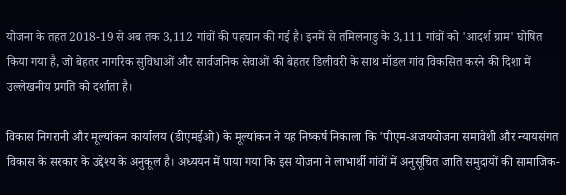योजना के तहत 2018-19 से अब तक 3,112 गांवों की पहचान की गई है। इनमें से तमिलनाडु के 3,111 गांवों को 'आदर्श ग्राम' घोषित किया गया है, जो बेहतर नागरिक सुविधाओं और सार्वजनिक सेवाओं की बेहतर डिलीवरी के साथ मॉडल गांव विकसित करने की दिशा में उल्लेखनीय प्रगति को दर्शाता है।

विकास निगरानी और मूल्यांकन कार्यालय (डीएमईओ) के मूल्यांकन ने यह निष्कर्ष निकाला कि 'पीएम-अजययोजना समावेशी और न्यायसंगत विकास के सरकार के उद्देश्य के अनुकूल है। अध्ययन में पाया गया कि इस योजना ने लाभार्थी गांवों में अनुसूचित जाति समुदायों की सामाजिक-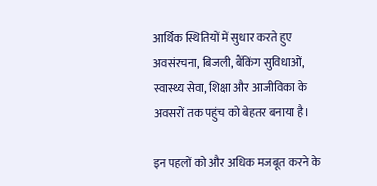आर्थिक स्थितियों में सुधार करते हुए अवसंरचना, बिजली, बैंकिंग सुविधाओं, स्वास्थ्य सेवा, शिक्षा और आजीविका के अवसरों तक पहुंच को बेहतर बनाया है।

इन पहलों को और अधिक मजबूत करने के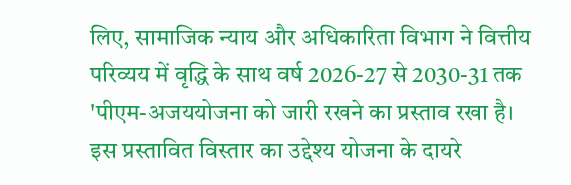लिए, सामाजिक न्याय और अधिकारिता विभाग ने वित्तीय परिव्यय में वृद्धि के साथ वर्ष 2026-27 से 2030-31 तक 'पीएम-अजययोजना को जारी रखने का प्रस्ताव रखा है। इस प्रस्तावित विस्तार का उद्देश्य योजना के दायरे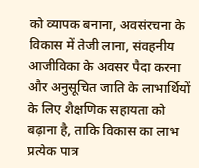को व्यापक बनाना, अवसंरचना के विकास में तेजी लाना, संवहनीय आजीविका के अवसर पैदा करना और अनुसूचित जाति के लाभार्थियों के लिए शैक्षणिक सहायता को बढ़ाना है, ताकि विकास का लाभ प्रत्येक पात्र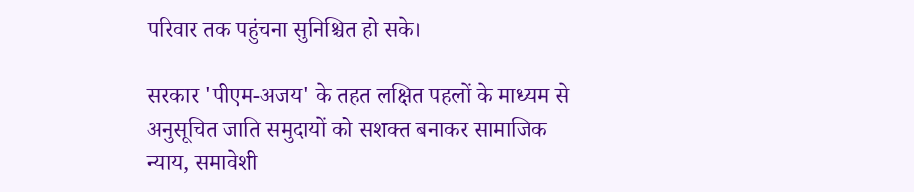परिवार तक पहुंचना सुनिश्चित हो सके।

सरकार 'पीएम-अजय' के तहत लक्षित पहलों के माध्यम से अनुसूचित जाति समुदायों को सशक्त बनाकर सामाजिक न्याय, समावेशी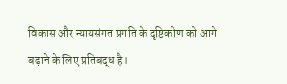विकास और न्यायसंगत प्रगति के दृष्टिकोण को आगे बढ़ाने के लिए प्रतिबद्ध है।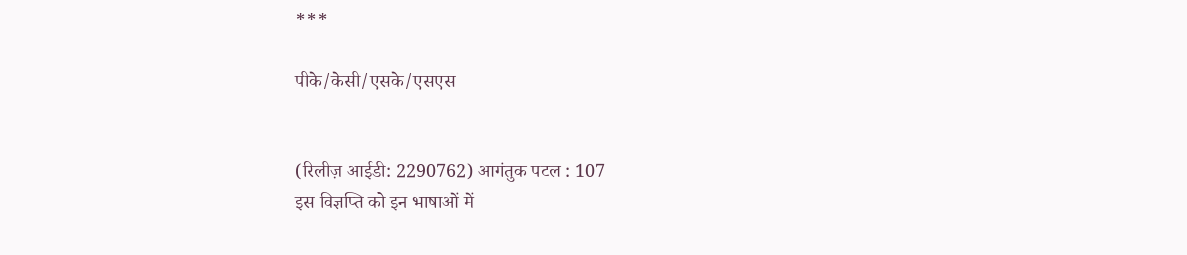***

पीके/केसी/एसके/एसएस


(रिलीज़ आईडी: 2290762) आगंतुक पटल : 107
इस विज्ञप्ति को इन भाषाओं में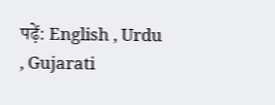पढ़ें: English , Urdu , Gujarati